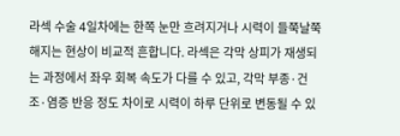라섹 수술 4일차에는 한쪽 눈만 흐려지거나 시력이 들쭉날쭉해지는 현상이 비교적 흔합니다. 라섹은 각막 상피가 재생되는 과정에서 좌우 회복 속도가 다를 수 있고, 각막 부종·건조·염증 반응 정도 차이로 시력이 하루 단위로 변동될 수 있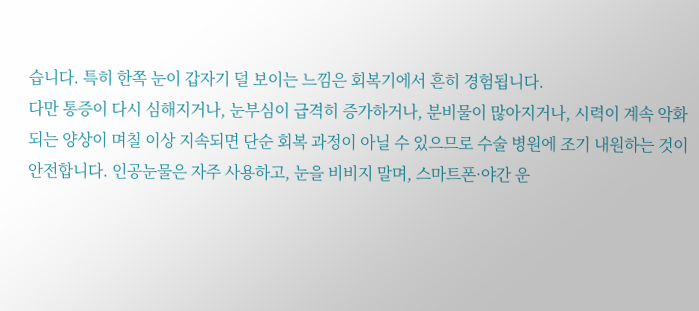습니다. 특히 한쪽 눈이 갑자기 덜 보이는 느낌은 회복기에서 흔히 경험됩니다.
다만 통증이 다시 심해지거나, 눈부심이 급격히 증가하거나, 분비물이 많아지거나, 시력이 계속 악화되는 양상이 며칠 이상 지속되면 단순 회복 과정이 아닐 수 있으므로 수술 병원에 조기 내원하는 것이 안전합니다. 인공눈물은 자주 사용하고, 눈을 비비지 말며, 스마트폰·야간 운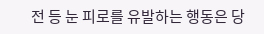전 등 눈 피로를 유발하는 행동은 당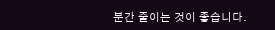분간 줄이는 것이 좋습니다.